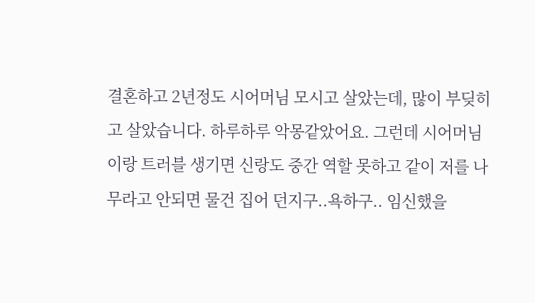결혼하고 2년정도 시어머님 모시고 살았는데, 많이 부딪히고 살았습니다. 하루하루 악몽같았어요. 그런데 시어머님이랑 트러블 생기면 신랑도 중간 역할 못하고 같이 저를 나무라고 안되면 물건 집어 던지구..욕하구.. 임신했을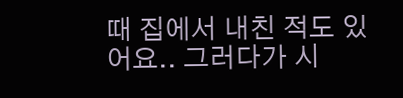때 집에서 내친 적도 있어요.. 그러다가 시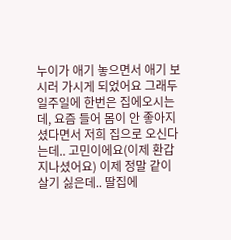누이가 애기 놓으면서 애기 보시러 가시게 되었어요 그래두 일주일에 한번은 집에오시는데, 요즘 들어 몸이 안 좋아지셨다면서 저희 집으로 오신다는데.. 고민이에요(이제 환갑지나셨어요) 이제 정말 같이 살기 싫은데.. 딸집에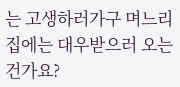는 고생하러가구 며느리집에는 대우받으러 오는 건가요?